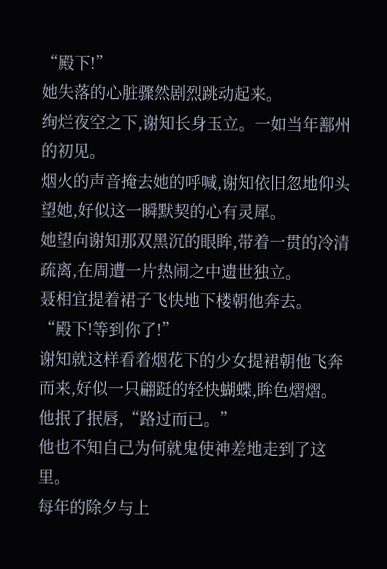“殿下!”
她失落的心脏骤然剧烈跳动起来。
绚烂夜空之下,谢知长身玉立。一如当年鄯州的初见。
烟火的声音掩去她的呼喊,谢知依旧忽地仰头望她,好似这一瞬默契的心有灵犀。
她望向谢知那双黑沉的眼眸,带着一贯的冷清疏离,在周遭一片热闹之中遗世独立。
聂相宜提着裙子飞快地下楼朝他奔去。
“殿下!等到你了!”
谢知就这样看着烟花下的少女提裙朝他飞奔而来,好似一只翩跹的轻快蝴蝶,眸色熠熠。
他抿了抿唇,“路过而已。”
他也不知自己为何就鬼使神差地走到了这里。
每年的除夕与上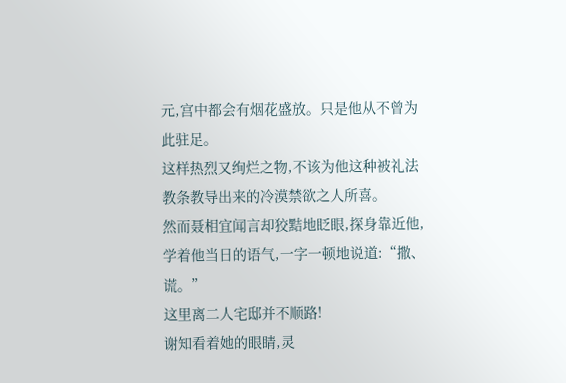元,宫中都会有烟花盛放。只是他从不曾为此驻足。
这样热烈又绚烂之物,不该为他这种被礼法教条教导出来的冷漠禁欲之人所喜。
然而聂相宜闻言却狡黠地眨眼,探身靠近他,学着他当日的语气,一字一顿地说道:“撒、谎。”
这里离二人宅邸并不顺路!
谢知看着她的眼睛,灵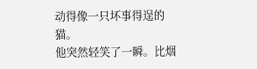动得像一只坏事得逞的猫。
他突然轻笑了一瞬。比烟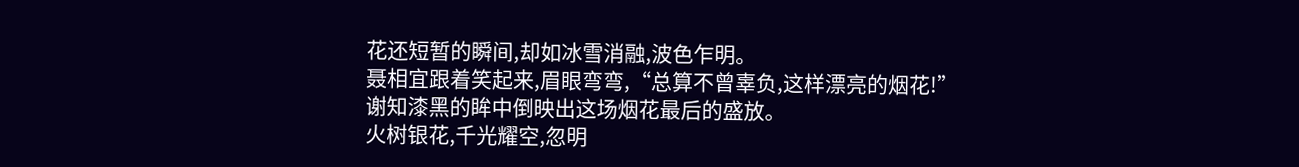花还短暂的瞬间,却如冰雪消融,波色乍明。
聂相宜跟着笑起来,眉眼弯弯,“总算不曾辜负,这样漂亮的烟花!”
谢知漆黑的眸中倒映出这场烟花最后的盛放。
火树银花,千光耀空,忽明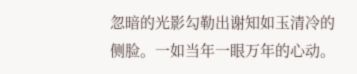忽暗的光影勾勒出谢知如玉清冷的侧脸。一如当年一眼万年的心动。